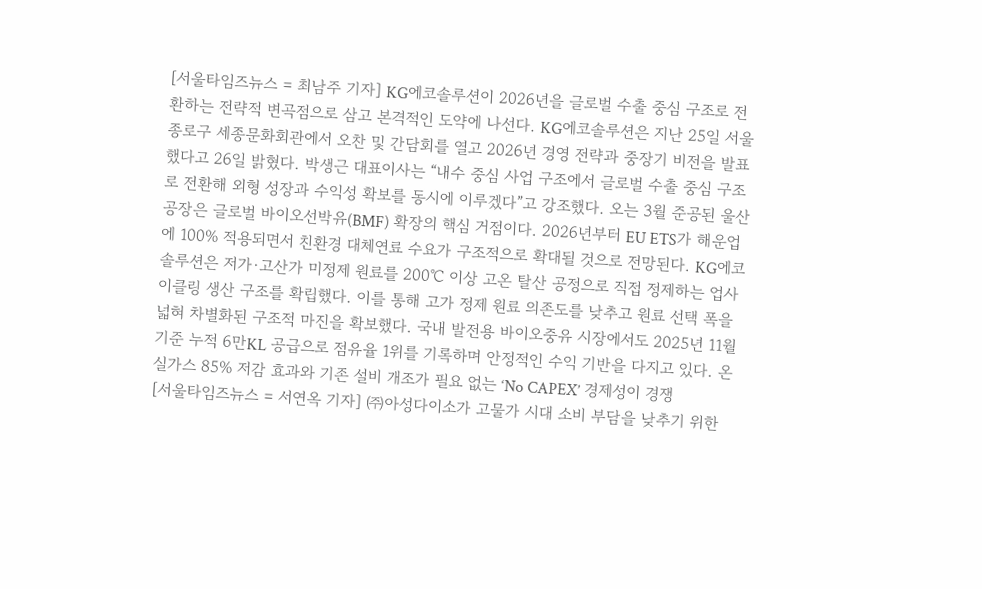[서울타임즈뉴스 = 최남주 기자] KG에코솔루션이 2026년을 글로벌 수출 중심 구조로 전환하는 전략적 변곡점으로 삼고 본격적인 도약에 나선다. KG에코솔루션은 지난 25일 서울 종로구 세종문화회관에서 오찬 및 간담회를 열고 2026년 경영 전략과 중장기 비전을 발표했다고 26일 밝혔다. 박생근 대표이사는 “내수 중심 사업 구조에서 글로벌 수출 중심 구조로 전환해 외형 성장과 수익성 확보를 동시에 이루겠다”고 강조했다. 오는 3월 준공된 울산공장은 글로벌 바이오선박유(BMF) 확장의 핵심 거점이다. 2026년부터 EU ETS가 해운업에 100% 적용되면서 친환경 대체연료 수요가 구조적으로 확대될 것으로 전망된다. KG에코솔루션은 저가·고산가 미정제 원료를 200℃ 이상 고온 탈산 공정으로 직접 정제하는 업사이클링 생산 구조를 확립했다. 이를 통해 고가 정제 원료 의존도를 낮추고 원료 선택 폭을 넓혀 차별화된 구조적 마진을 확보했다. 국내 발전용 바이오중유 시장에서도 2025년 11월 기준 누적 6만KL 공급으로 점유율 1위를 기록하며 안정적인 수익 기반을 다지고 있다. 온실가스 85% 저감 효과와 기존 설비 개조가 필요 없는 ‘No CAPEX’ 경제성이 경쟁
[서울타임즈뉴스 = 서연옥 기자] ㈜아성다이소가 고물가 시대 소비 부담을 낮추기 위한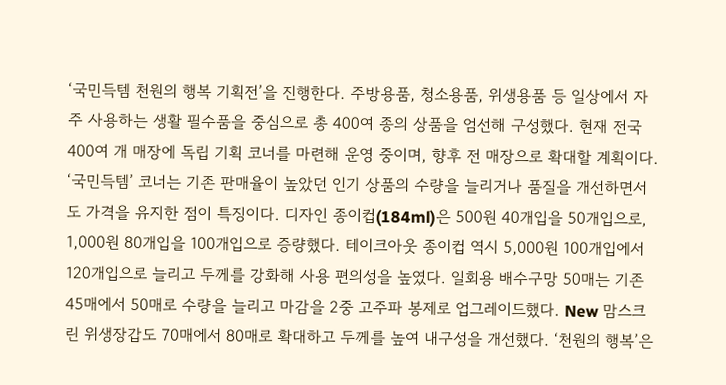‘국민득템 천원의 행복 기획전’을 진행한다. 주방용품, 청소용품, 위생용품 등 일상에서 자주 사용하는 생활 필수품을 중심으로 총 400여 종의 상품을 엄선해 구성했다. 현재 전국 400여 개 매장에 독립 기획 코너를 마련해 운영 중이며, 향후 전 매장으로 확대할 계획이다. ‘국민득템’ 코너는 기존 판매율이 높았던 인기 상품의 수량을 늘리거나 품질을 개선하면서도 가격을 유지한 점이 특징이다. 디자인 종이컵(184ml)은 500원 40개입을 50개입으로, 1,000원 80개입을 100개입으로 증량했다. 테이크아웃 종이컵 역시 5,000원 100개입에서 120개입으로 늘리고 두께를 강화해 사용 편의성을 높였다. 일회용 배수구망 50매는 기존 45매에서 50매로 수량을 늘리고 마감을 2중 고주파 봉제로 업그레이드했다. New 맘스크린 위생장갑도 70매에서 80매로 확대하고 두께를 높여 내구성을 개선했다. ‘천원의 행복’은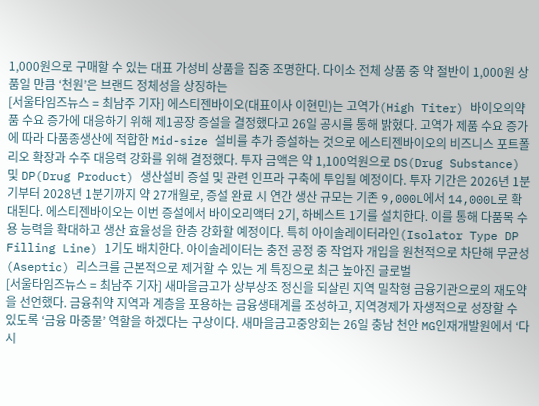1,000원으로 구매할 수 있는 대표 가성비 상품을 집중 조명한다. 다이소 전체 상품 중 약 절반이 1,000원 상품일 만큼 ‘천원’은 브랜드 정체성을 상징하는
[서울타임즈뉴스 = 최남주 기자] 에스티젠바이오(대표이사 이현민)는 고역가(High Titer) 바이오의약품 수요 증가에 대응하기 위해 제1공장 증설을 결정했다고 26일 공시를 통해 밝혔다. 고역가 제품 수요 증가에 따라 다품종생산에 적합한 Mid-size 설비를 추가 증설하는 것으로 에스티젠바이오의 비즈니스 포트폴리오 확장과 수주 대응력 강화를 위해 결정했다. 투자 금액은 약 1,100억원으로 DS(Drug Substance) 및 DP(Drug Product) 생산설비 증설 및 관련 인프라 구축에 투입될 예정이다. 투자 기간은 2026년 1분기부터 2028년 1분기까지 약 27개월로, 증설 완료 시 연간 생산 규모는 기존 9,000L에서 14,000L로 확대된다. 에스티젠바이오는 이번 증설에서 바이오리액터 2기, 하베스트 1기를 설치한다. 이를 통해 다품목 수용 능력을 확대하고 생산 효율성을 한층 강화할 예정이다. 특히 아이솔레이터라인(Isolator Type DP Filling Line) 1기도 배치한다. 아이솔레이터는 충전 공정 중 작업자 개입을 원천적으로 차단해 무균성(Aseptic) 리스크를 근본적으로 제거할 수 있는 게 특징으로 최근 높아진 글로벌
[서울타임즈뉴스 = 최남주 기자] 새마을금고가 상부상조 정신을 되살린 지역 밀착형 금융기관으로의 재도약을 선언했다. 금융취약 지역과 계층을 포용하는 금융생태계를 조성하고, 지역경제가 자생적으로 성장할 수 있도록 ‘금융 마중물’ 역할을 하겠다는 구상이다. 새마을금고중앙회는 26일 충남 천안 MG인재개발원에서 ‘다시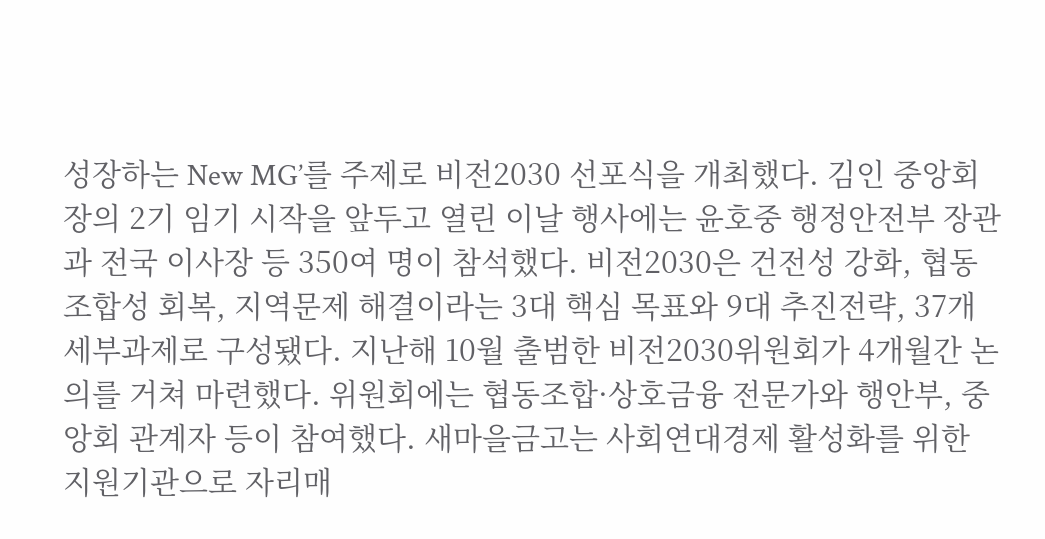성장하는 New MG’를 주제로 비전2030 선포식을 개최했다. 김인 중앙회장의 2기 임기 시작을 앞두고 열린 이날 행사에는 윤호중 행정안전부 장관과 전국 이사장 등 350여 명이 참석했다. 비전2030은 건전성 강화, 협동조합성 회복, 지역문제 해결이라는 3대 핵심 목표와 9대 추진전략, 37개 세부과제로 구성됐다. 지난해 10월 출범한 비전2030위원회가 4개월간 논의를 거쳐 마련했다. 위원회에는 협동조합·상호금융 전문가와 행안부, 중앙회 관계자 등이 참여했다. 새마을금고는 사회연대경제 활성화를 위한 지원기관으로 자리매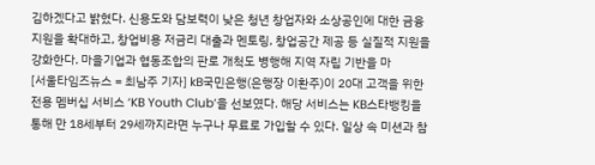김하겠다고 밝혔다. 신용도와 담보력이 낮은 청년 창업자와 소상공인에 대한 금융지원을 확대하고, 창업비용 저금리 대출과 멘토링, 창업공간 제공 등 실질적 지원을 강화한다. 마을기업과 협동조합의 판로 개척도 병행해 지역 자립 기반을 마
[서울타임즈뉴스 = 최남주 기자] kB국민은행(은행장 이환주)이 20대 고객을 위한 전용 멤버십 서비스 ‘KB Youth Club’을 선보였다. 해당 서비스는 KB스타뱅킹을 통해 만 18세부터 29세까지라면 누구나 무료로 가입할 수 있다. 일상 속 미션과 참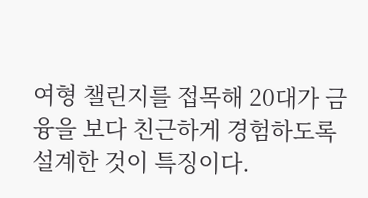여형 챌린지를 접목해 20대가 금융을 보다 친근하게 경험하도록 설계한 것이 특징이다.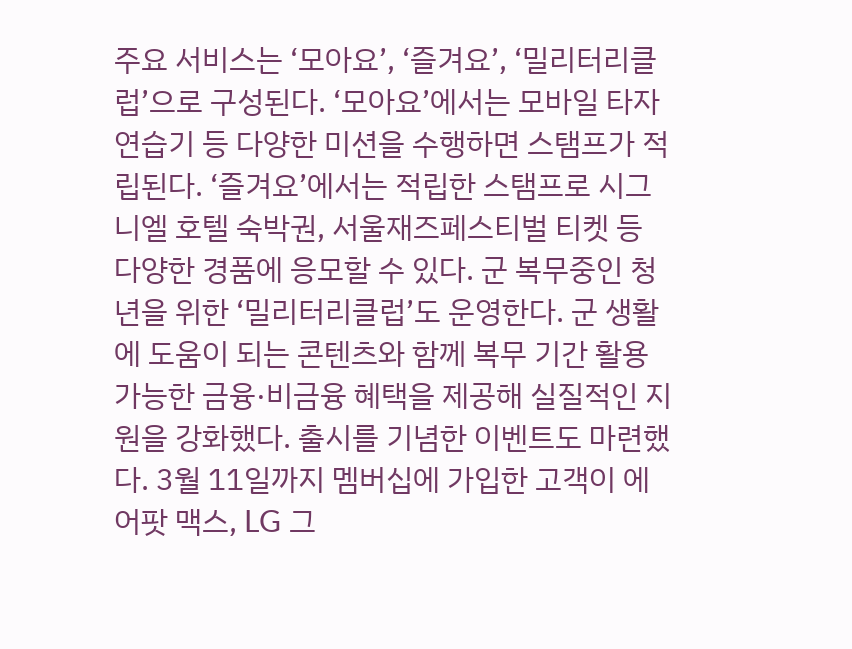주요 서비스는 ‘모아요’, ‘즐겨요’, ‘밀리터리클럽’으로 구성된다. ‘모아요’에서는 모바일 타자연습기 등 다양한 미션을 수행하면 스탬프가 적립된다. ‘즐겨요’에서는 적립한 스탬프로 시그니엘 호텔 숙박권, 서울재즈페스티벌 티켓 등 다양한 경품에 응모할 수 있다. 군 복무중인 청년을 위한 ‘밀리터리클럽’도 운영한다. 군 생활에 도움이 되는 콘텐츠와 함께 복무 기간 활용 가능한 금융·비금융 혜택을 제공해 실질적인 지원을 강화했다. 출시를 기념한 이벤트도 마련했다. 3월 11일까지 멤버십에 가입한 고객이 에어팟 맥스, LG 그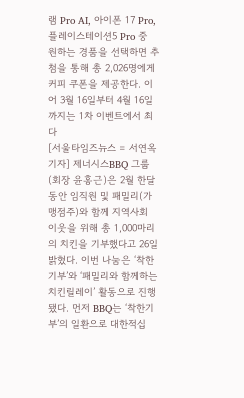램 Pro AI, 아이폰 17 Pro, 플레이스테이션5 Pro 중 원하는 경품을 선택하면 추첨을 통해 총 2,026명에게 커피 쿠폰을 제공한다. 이어 3월 16일부터 4월 16일까지는 1차 이벤트에서 최다
[서울타임즈뉴스 = 서연옥 기자] 제너시스BBQ 그룹(회장 윤홍근)은 2월 한달 동안 임직원 및 패밀리(가맹점주)와 함께 지역사회 이웃을 위해 총 1,000마리의 치킨을 기부했다고 26일 밝혔다. 이번 나눔은 ‘착한기부’와 ‘패밀리와 함께하는 치킨릴레이’ 활동으로 진행됐다. 먼저 BBQ는 ‘착한기부’의 일환으로 대한적십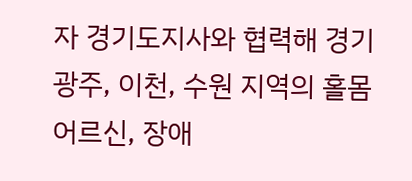자 경기도지사와 협력해 경기광주, 이천, 수원 지역의 홀몸 어르신, 장애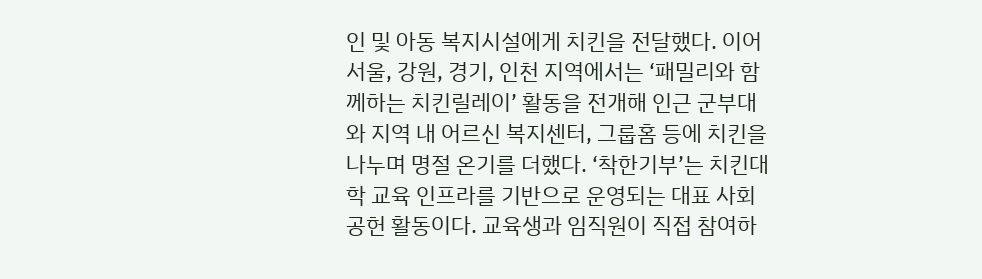인 및 아동 복지시설에게 치킨을 전달했다. 이어 서울, 강원, 경기, 인천 지역에서는 ‘패밀리와 함께하는 치킨릴레이’ 활동을 전개해 인근 군부대와 지역 내 어르신 복지센터, 그룹홈 등에 치킨을 나누며 명절 온기를 더했다. ‘착한기부’는 치킨대학 교육 인프라를 기반으로 운영되는 대표 사회공헌 활동이다. 교육생과 임직원이 직접 참여하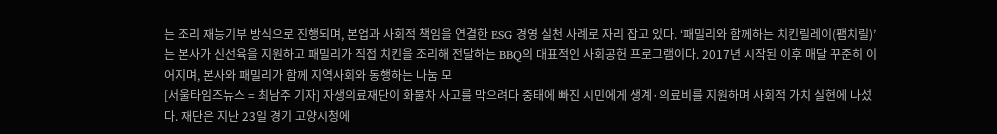는 조리 재능기부 방식으로 진행되며, 본업과 사회적 책임을 연결한 ESG 경영 실천 사례로 자리 잡고 있다. ‘패밀리와 함께하는 치킨릴레이(팸치릴)’는 본사가 신선육을 지원하고 패밀리가 직접 치킨을 조리해 전달하는 BBQ의 대표적인 사회공헌 프로그램이다. 2017년 시작된 이후 매달 꾸준히 이어지며, 본사와 패밀리가 함께 지역사회와 동행하는 나눔 모
[서울타임즈뉴스 = 최남주 기자] 자생의료재단이 화물차 사고를 막으려다 중태에 빠진 시민에게 생계·의료비를 지원하며 사회적 가치 실현에 나섰다. 재단은 지난 23일 경기 고양시청에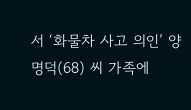서 ‘화물차 사고 의인’ 양명덕(68) 씨 가족에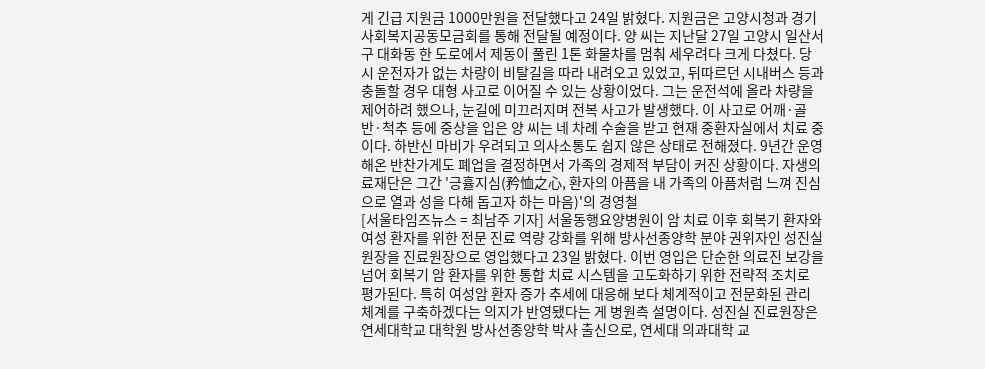게 긴급 지원금 1000만원을 전달했다고 24일 밝혔다. 지원금은 고양시청과 경기사회복지공동모금회를 통해 전달될 예정이다. 양 씨는 지난달 27일 고양시 일산서구 대화동 한 도로에서 제동이 풀린 1톤 화물차를 멈춰 세우려다 크게 다쳤다. 당시 운전자가 없는 차량이 비탈길을 따라 내려오고 있었고, 뒤따르던 시내버스 등과 충돌할 경우 대형 사고로 이어질 수 있는 상황이었다. 그는 운전석에 올라 차량을 제어하려 했으나, 눈길에 미끄러지며 전복 사고가 발생했다. 이 사고로 어깨·골반·척추 등에 중상을 입은 양 씨는 네 차례 수술을 받고 현재 중환자실에서 치료 중이다. 하반신 마비가 우려되고 의사소통도 쉽지 않은 상태로 전해졌다. 9년간 운영해온 반찬가게도 폐업을 결정하면서 가족의 경제적 부담이 커진 상황이다. 자생의료재단은 그간 '긍휼지심(矜恤之心, 환자의 아픔을 내 가족의 아픔처럼 느껴 진심으로 열과 성을 다해 돕고자 하는 마음)'의 경영철
[서울타임즈뉴스 = 최남주 기자] 서울동행요양병원이 암 치료 이후 회복기 환자와 여성 환자를 위한 전문 진료 역량 강화를 위해 방사선종양학 분야 권위자인 성진실 원장을 진료원장으로 영입했다고 23일 밝혔다. 이번 영입은 단순한 의료진 보강을 넘어 회복기 암 환자를 위한 통합 치료 시스템을 고도화하기 위한 전략적 조치로 평가된다. 특히 여성암 환자 증가 추세에 대응해 보다 체계적이고 전문화된 관리 체계를 구축하겠다는 의지가 반영됐다는 게 병원측 설명이다. 성진실 진료원장은 연세대학교 대학원 방사선종양학 박사 출신으로, 연세대 의과대학 교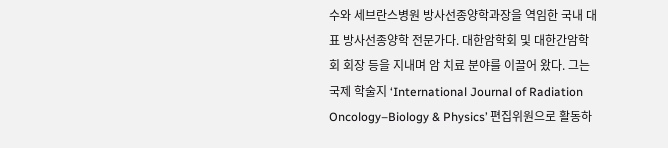수와 세브란스병원 방사선종양학과장을 역임한 국내 대표 방사선종양학 전문가다. 대한암학회 및 대한간암학회 회장 등을 지내며 암 치료 분야를 이끌어 왔다. 그는 국제 학술지 ‘International Journal of Radiation Oncology–Biology & Physics’ 편집위원으로 활동하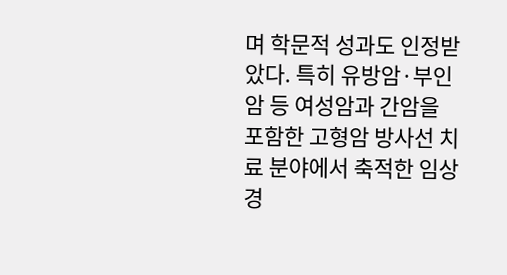며 학문적 성과도 인정받았다. 특히 유방암·부인암 등 여성암과 간암을 포함한 고형암 방사선 치료 분야에서 축적한 임상 경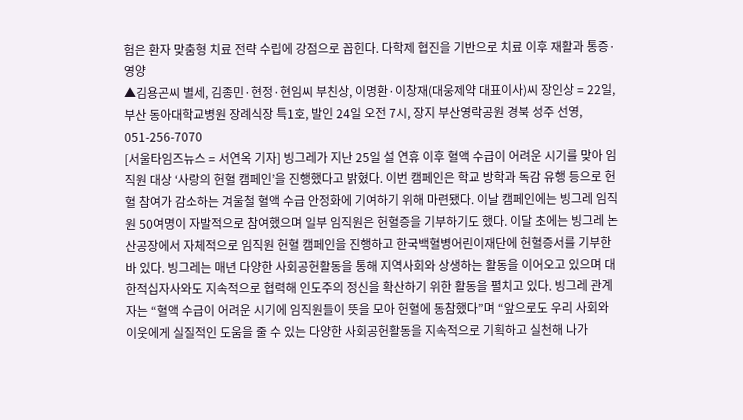험은 환자 맞춤형 치료 전략 수립에 강점으로 꼽힌다. 다학제 협진을 기반으로 치료 이후 재활과 통증·영양
▲김용곤씨 별세, 김종민·현정·현임씨 부친상, 이명환·이창재(대웅제약 대표이사)씨 장인상 = 22일, 부산 동아대학교병원 장례식장 특1호, 발인 24일 오전 7시, 장지 부산영락공원 경북 성주 선영, 051-256-7070
[서울타임즈뉴스 = 서연옥 기자] 빙그레가 지난 25일 설 연휴 이후 혈액 수급이 어려운 시기를 맞아 임직원 대상 ‘사랑의 헌혈 캠페인’을 진행했다고 밝혔다. 이번 캠페인은 학교 방학과 독감 유행 등으로 헌혈 참여가 감소하는 겨울철 혈액 수급 안정화에 기여하기 위해 마련됐다. 이날 캠페인에는 빙그레 임직원 50여명이 자발적으로 참여했으며 일부 임직원은 헌혈증을 기부하기도 했다. 이달 초에는 빙그레 논산공장에서 자체적으로 임직원 헌혈 캠페인을 진행하고 한국백혈병어린이재단에 헌혈증서를 기부한 바 있다. 빙그레는 매년 다양한 사회공헌활동을 통해 지역사회와 상생하는 활동을 이어오고 있으며 대한적십자사와도 지속적으로 협력해 인도주의 정신을 확산하기 위한 활동을 펼치고 있다. 빙그레 관계자는 “혈액 수급이 어려운 시기에 임직원들이 뜻을 모아 헌혈에 동참했다”며 “앞으로도 우리 사회와 이웃에게 실질적인 도움을 줄 수 있는 다양한 사회공헌활동을 지속적으로 기획하고 실천해 나가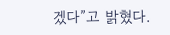겠다”고 밝혔다.